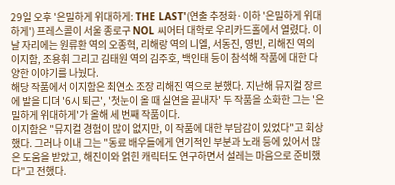29일 오후 '은밀하게 위대하게: THE LAST'(연출 추정화·이하 '은밀하게 위대하게') 프레스콜이 서울 종로구 NOL 씨어터 대학로 우리카드홀에서 열렸다. 이날 자리에는 원류환 역의 오종혁, 리해랑 역의 니엘, 서동진, 영빈, 리해진 역의 이지함, 조용휘 그리고 김태원 역의 김주호, 백인태 등이 참석해 작품에 대한 다양한 이야기를 나눴다.
해당 작품에서 이지함은 최연소 조장 리해진 역으로 분했다. 지난해 뮤지컬 장르에 발을 디뎌 '6시 퇴근', '첫눈이 올 때 실연을 끝내자' 두 작품을 소화한 그는 '은밀하게 위대하게'가 올해 세 번째 작품이다.
이지함은 "뮤지컬 경험이 많이 없지만, 이 작품에 대한 부담감이 있었다"고 회상했다. 그러나 이내 그는 "동료 배우들에게 연기적인 부분과 노래 등에 있어서 많은 도움을 받았고, 해진이와 얽힌 캐릭터도 연구하면서 설레는 마음으로 준비했다"고 전했다.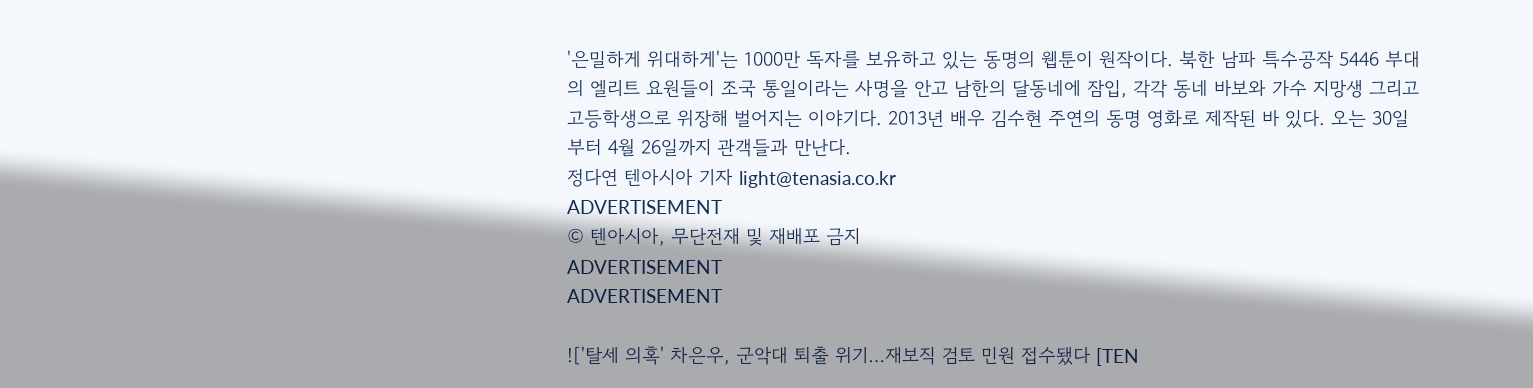'은밀하게 위대하게'는 1000만 독자를 보유하고 있는 동명의 웹툰이 원작이다. 북한 남파 특수공작 5446 부대의 엘리트 요원들이 조국 통일이라는 사명을 안고 남한의 달동네에 잠입, 각각 동네 바보와 가수 지망생 그리고 고등학생으로 위장해 벌어지는 이야기다. 2013년 배우 김수현 주연의 동명 영화로 제작된 바 있다. 오는 30일부터 4월 26일까지 관객들과 만난다.
정다연 텐아시아 기자 light@tenasia.co.kr
ADVERTISEMENT
© 텐아시아, 무단전재 및 재배포 금지
ADVERTISEMENT
ADVERTISEMENT

!['탈세 의혹' 차은우, 군악대 퇴출 위기…재보직 검토 민원 접수됐다 [TEN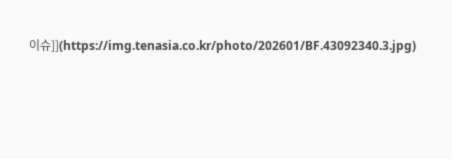이슈]](https://img.tenasia.co.kr/photo/202601/BF.43092340.3.jpg)